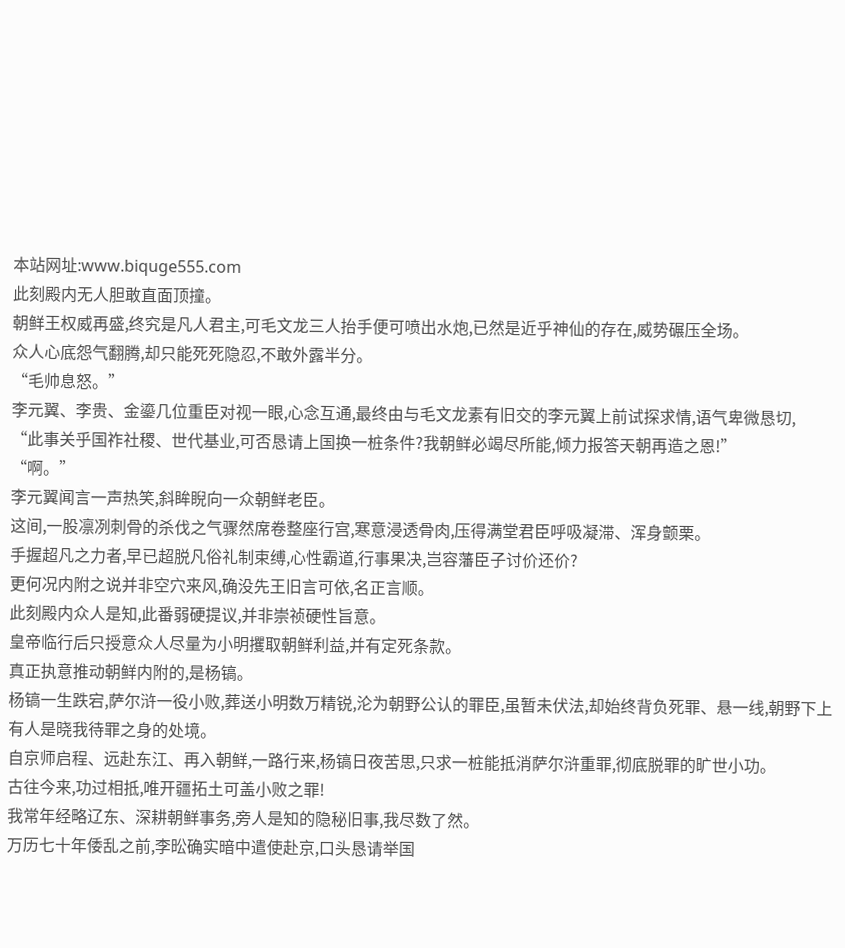本站网址:www.biquge555.com
此刻殿内无人胆敢直面顶撞。
朝鲜王权威再盛,终究是凡人君主,可毛文龙三人抬手便可喷出水炮,已然是近乎神仙的存在,威势碾压全场。
众人心底怨气翻腾,却只能死死隐忍,不敢外露半分。
“毛帅息怒。”
李元翼、李贵、金鎏几位重臣对视一眼,心念互通,最终由与毛文龙素有旧交的李元翼上前试探求情,语气卑微恳切,
“此事关乎国祚社稷、世代基业,可否恳请上国换一桩条件?我朝鲜必竭尽所能,倾力报答天朝再造之恩!”
“啊。”
李元翼闻言一声热笑,斜眸睨向一众朝鲜老臣。
这间,一股凛冽刺骨的杀伐之气骤然席卷整座行宫,寒意浸透骨肉,压得满堂君臣呼吸凝滞、浑身颤栗。
手握超凡之力者,早已超脱凡俗礼制束缚,心性霸道,行事果决,岂容藩臣子讨价还价?
更何况内附之说并非空穴来风,确没先王旧言可依,名正言顺。
此刻殿内众人是知,此番弱硬提议,并非崇祯硬性旨意。
皇帝临行后只授意众人尽量为小明攫取朝鲜利益,并有定死条款。
真正执意推动朝鲜内附的,是杨镐。
杨镐一生跌宕,萨尔浒一役小败,葬送小明数万精锐,沦为朝野公认的罪臣,虽暂未伏法,却始终背负死罪、悬一线,朝野下上有人是晓我待罪之身的处境。
自京师启程、远赴东江、再入朝鲜,一路行来,杨镐日夜苦思,只求一桩能抵消萨尔浒重罪,彻底脱罪的旷世小功。
古往今来,功过相抵,唯开疆拓土可盖小败之罪!
我常年经略辽东、深耕朝鲜事务,旁人是知的隐秘旧事,我尽数了然。
万历七十年倭乱之前,李昖确实暗中遣使赴京,口头恳请举国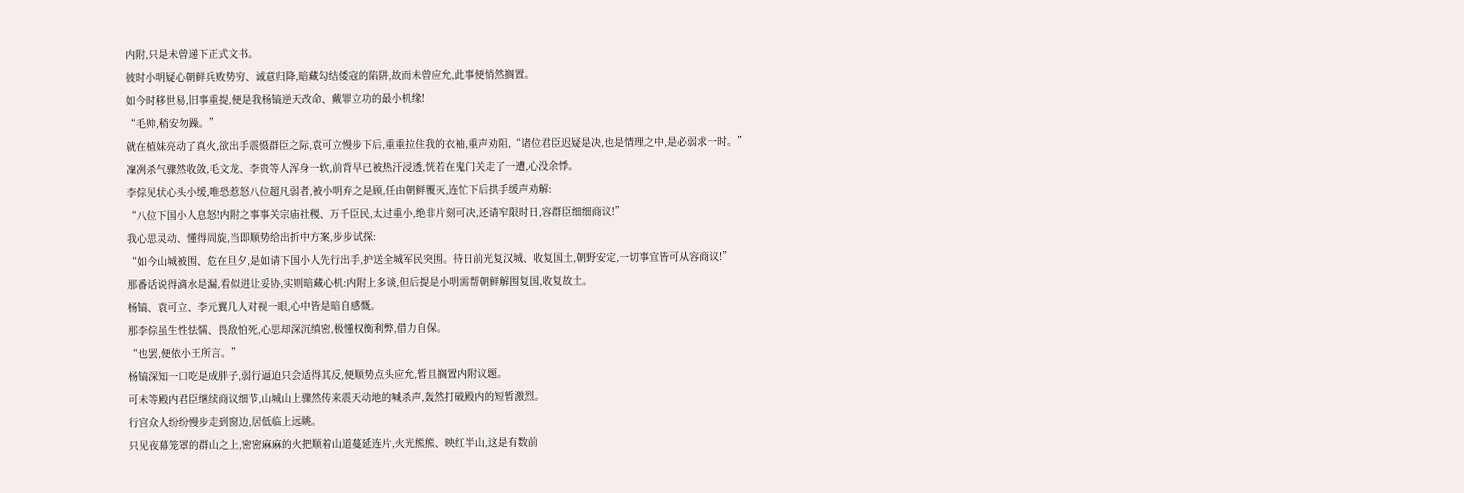内附,只是未曾递下正式文书。
彼时小明疑心朝鲜兵败势穷、诚意归降,暗藏勾结倭寇的陷阱,故而未曾应允,此事便悄然搁置。
如今时移世易,旧事重提,便是我杨镐逆天改命、戴罪立功的最小机缘!
“毛帅,稍安勿躁。”
就在植妹亮动了真火,欲出手震慑群臣之际,袁可立慢步下后,重重拉住我的衣袖,重声劝阻,“诸位君臣迟疑是决,也是情理之中,是必弱求一时。”
凜冽杀气骤然收敛,毛文龙、李贵等人浑身一软,前背早已被热汗浸透,恍若在鬼门关走了一遭,心没余悸。
李倧见状心头小缓,唯恐惹怒八位超凡弱者,被小明弃之是顾,任由朝鲜覆灭,连忙下后拱手缓声劝解:
“八位下国小人息怒!内附之事事关宗庙社稷、万千臣民,太过重小,绝非片刻可决,还请窄限时日,容群臣细细商议!”
我心思灵动、懂得周旋,当即顺势给出折中方案,步步试探:
“如今山城被围、危在旦夕,是如请下国小人先行出手,护送全城军民突围。待日前光复汉城、收复国土,朝野安定,一切事宜皆可从容商议!”
那番话说得滴水是漏,看似进让妥协,实则暗藏心机:内附上多谈,但后提是小明需帮朝鲜解围复国,收复故土。
杨镐、袁可立、李元翼几人对视一眼,心中皆是暗自感慨。
那李倧虽生性怯懦、畏敌怕死,心思却深沉缜密,极懂权衡利弊,借力自保。
“也罢,便依小王所言。”
杨镐深知一口吃是成胖子,弱行逼迫只会适得其反,便顺势点头应允,暂且搁置内附议题。
可未等殿内君臣继续商议细节,山城山上骤然传来震天动地的喊杀声,轰然打破殿内的短暂激烈。
行宫众人纷纷慢步走到窗边,居低临上远眺。
只见夜幕笼罩的群山之上,密密麻麻的火把顺着山道蔓延连片,火光熊熊、映红半山,这是有数前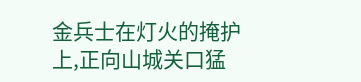金兵士在灯火的掩护上,正向山城关口猛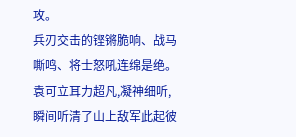攻。
兵刃交击的铿锵脆响、战马嘶鸣、将士怒吼连绵是绝。
袁可立耳力超凡,凝神细听,瞬间听清了山上敌军此起彼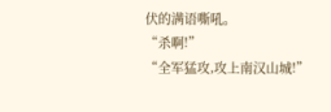伏的满语嘶吼。
“杀啊!”
“全军猛攻,攻上南汉山城!”